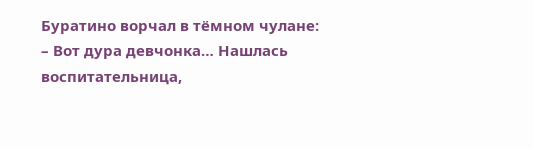Буратино ворчал в тёмном чулане:
– Вот дура девчонка… Нашлась воспитательница,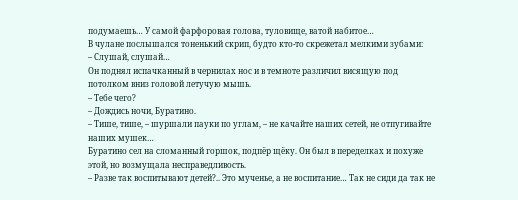подумаешь… У самой фарфоровая голова, туловище, ватой набитое…
В чулане послышался тоненький скрип, будто кто-то скрежетал мелкими зубами:
– Слушай, слушай…
Он поднял испачканный в чернилах нос и в темноте различил висящую под потолком вниз головой летучую мышь.
– Тебе чего?
– Дождись ночи, Буратино.
– Тише, тише, – шуршали пауки по углам, – не качайте наших сетей, не отпугивайте наших мушек…
Буратино сел на сломанный горшок, подпёр щёку. Он был в переделках и похуже этой, но возмущала несправедливость.
– Разве так воспитывают детей?.. Это мученье, а не воспитание… Так не сиди да так не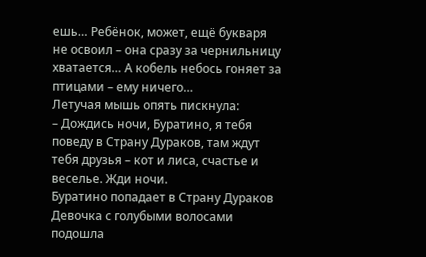ешь… Ребёнок, может, ещё букваря не освоил – она сразу за чернильницу хватается… А кобель небось гоняет за птицами – ему ничего…
Летучая мышь опять пискнула:
– Дождись ночи, Буратино, я тебя поведу в Страну Дураков, там ждут тебя друзья – кот и лиса, счастье и веселье. Жди ночи.
Буратино попадает в Страну Дураков
Девочка с голубыми волосами подошла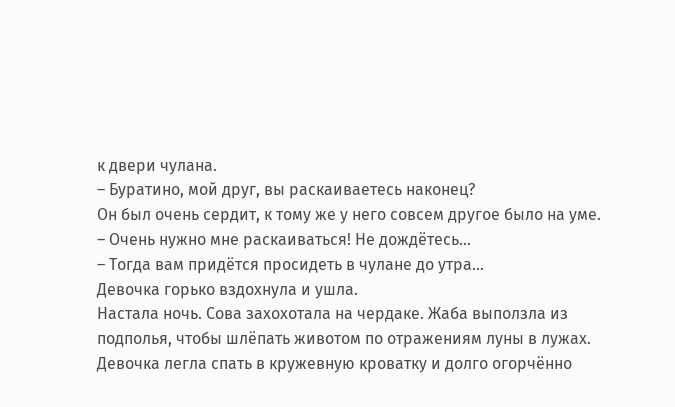к двери чулана.
– Буратино, мой друг, вы раскаиваетесь наконец?
Он был очень сердит, к тому же у него совсем другое было на уме.
– Очень нужно мне раскаиваться! Не дождётесь…
– Тогда вам придётся просидеть в чулане до утра…
Девочка горько вздохнула и ушла.
Настала ночь. Сова захохотала на чердаке. Жаба выползла из подполья, чтобы шлёпать животом по отражениям луны в лужах.
Девочка легла спать в кружевную кроватку и долго огорчённо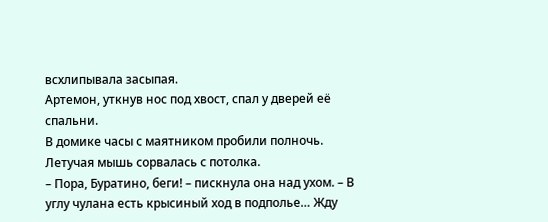всхлипывала засыпая.
Артемон, уткнув нос под хвост, спал у дверей её спальни.
В домике часы с маятником пробили полночь.
Летучая мышь сорвалась с потолка.
– Пора, Буратино, беги! – пискнула она над ухом. – В углу чулана есть крысиный ход в подполье… Жду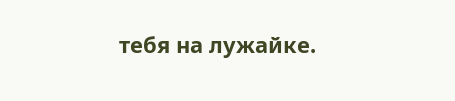тебя на лужайке.